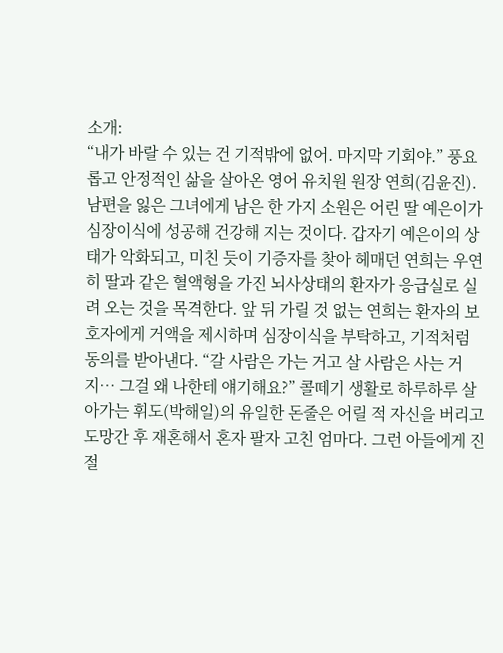소개:
“내가 바랄 수 있는 건 기적밖에 없어. 마지막 기회야.” 풍요롭고 안정적인 삶을 살아온 영어 유치원 원장 연희(김윤진). 남편을 잃은 그녀에게 남은 한 가지 소원은 어린 딸 예은이가 심장이식에 성공해 건강해 지는 것이다. 갑자기 예은이의 상태가 악화되고, 미친 듯이 기증자를 찾아 헤매던 연희는 우연히 딸과 같은 혈액형을 가진 뇌사상태의 환자가 응급실로 실려 오는 것을 목격한다. 앞 뒤 가릴 것 없는 연희는 환자의 보호자에게 거액을 제시하며 심장이식을 부탁하고, 기적처럼 동의를 받아낸다. “갈 사람은 가는 거고 살 사람은 사는 거지… 그걸 왜 나한테 얘기해요?” 콜떼기 생활로 하루하루 살아가는 휘도(박해일)의 유일한 돈줄은 어릴 적 자신을 버리고 도망간 후 재혼해서 혼자 팔자 고친 엄마다. 그런 아들에게 진절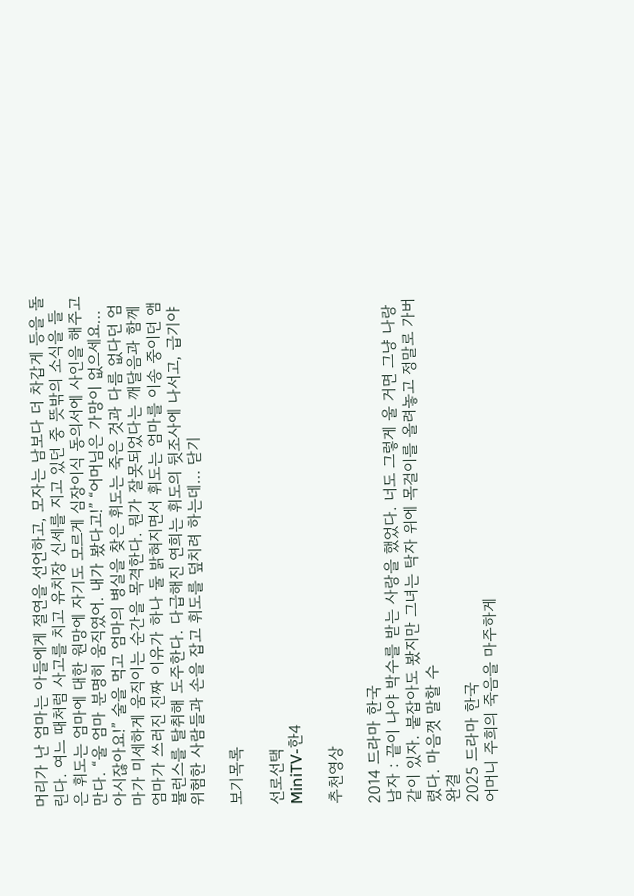머리가 난 엄마는 아들에게 절연을 선언하고, 모자는 남보다 더 차갑게 등을 돌린다. 여느 때처럼 사고를 치고 유치장 신세를 지고 있던 중 뜻밖의 소식을 들은 휘도는 엄마에 대한 원망에 자기도 모르게 심장이식 동의서에 사인을 해주고 만다. “울 엄마 분명히 움직였어. 내가 봤다고!” “어머님은 가망이 없으세요… 아시잖아요!” 술을 먹고 엄마의 병실을 찾은 휘도는 죽은 것과 다름 없다던 엄마가 미세하게 움직이는 순간을 목격한다. 뭔가 잘못되었다는 깨달음과 함께 엄마가 쓰러진 진짜 이유가 하나 둘 밝혀지면서 휘도는 엄마를 이송 중이던 앰뷸런스를 탈취해 도주한다. 다급해진 연희는 휘도의 뒷조사에 나서고, 급기야 위험한 사람들과 손을 잡고 휘도를 덮치려 하는데… 닫기

보기목록

선로선택
MiniTV-한4

추천영상

2014 드라마 한국
남자 : 끝이 나야 박수를 받는 사랑을 했었다. 너도 그렇게 울 거면 그냥 나랑 같이 있자. 붙잡아도 봤지만 그녀는 탁자 위에 목걸이를 올려놓고 정말로 가버렸다. 마음껏 말할 수
완결
2025 드라마 한국
어머니 주희의 죽음을 마주하게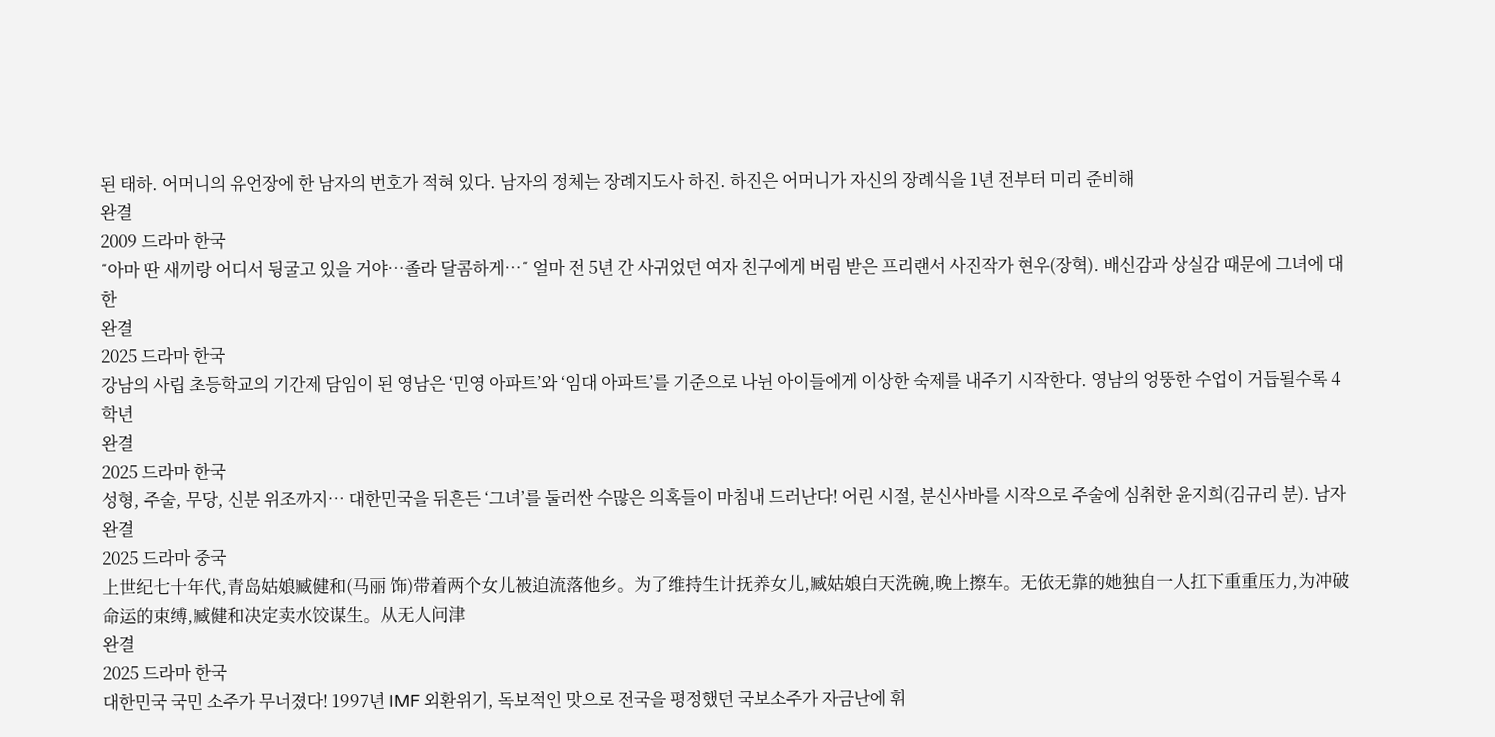된 태하. 어머니의 유언장에 한 남자의 번호가 적혀 있다. 남자의 정체는 장례지도사 하진. 하진은 어머니가 자신의 장례식을 1년 전부터 미리 준비해
완결
2009 드라마 한국
˝아마 딴 새끼랑 어디서 뒹굴고 있을 거야…졸라 달콤하게…˝ 얼마 전 5년 간 사귀었던 여자 친구에게 버림 받은 프리랜서 사진작가 현우(장혁). 배신감과 상실감 때문에 그녀에 대한
완결
2025 드라마 한국
강남의 사립 초등학교의 기간제 담임이 된 영남은 ‘민영 아파트’와 ‘임대 아파트’를 기준으로 나뉜 아이들에게 이상한 숙제를 내주기 시작한다. 영남의 엉뚱한 수업이 거듭될수록 4학년
완결
2025 드라마 한국
성형, 주술, 무당, 신분 위조까지… 대한민국을 뒤흔든 ‘그녀’를 둘러싼 수많은 의혹들이 마침내 드러난다! 어린 시절, 분신사바를 시작으로 주술에 심취한 윤지희(김규리 분). 남자
완결
2025 드라마 중국
上世纪七十年代,青岛姑娘臧健和(马丽 饰)带着两个女儿被迫流落他乡。为了维持生计抚养女儿,臧姑娘白天洗碗,晚上擦车。无依无靠的她独自一人扛下重重压力,为冲破命运的束缚,臧健和决定卖水饺谋生。从无人问津
완결
2025 드라마 한국
대한민국 국민 소주가 무너졌다! 1997년 IMF 외환위기, 독보적인 맛으로 전국을 평정했던 국보소주가 자금난에 휘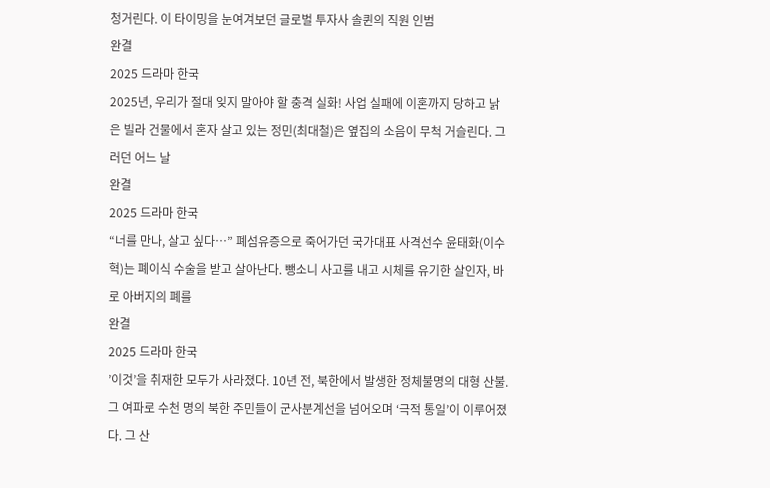청거린다. 이 타이밍을 눈여겨보던 글로벌 투자사 솔퀸의 직원 인범
완결
2025 드라마 한국
2025년, 우리가 절대 잊지 말아야 할 충격 실화! 사업 실패에 이혼까지 당하고 낡은 빌라 건물에서 혼자 살고 있는 정민(최대철)은 옆집의 소음이 무척 거슬린다. 그러던 어느 날
완결
2025 드라마 한국
“너를 만나, 살고 싶다…” 폐섬유증으로 죽어가던 국가대표 사격선수 윤태화(이수혁)는 폐이식 수술을 받고 살아난다. 뺑소니 사고를 내고 시체를 유기한 살인자, 바로 아버지의 폐를
완결
2025 드라마 한국
’이것’을 취재한 모두가 사라졌다. 10년 전, 북한에서 발생한 정체불명의 대형 산불. 그 여파로 수천 명의 북한 주민들이 군사분계선을 넘어오며 ‘극적 통일’이 이루어졌다. 그 산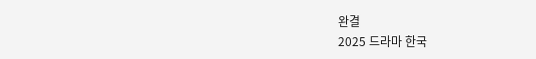완결
2025 드라마 한국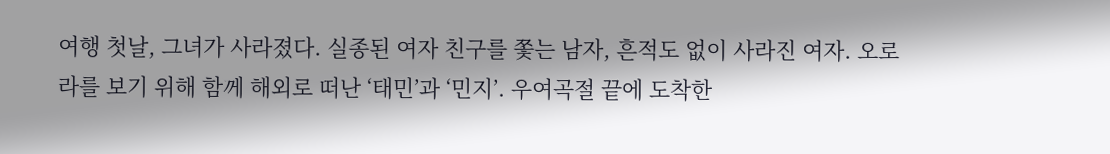여행 첫날, 그녀가 사라졌다. 실종된 여자 친구를 쫓는 남자, 흔적도 없이 사라진 여자. 오로라를 보기 위해 함께 해외로 떠난 ‘태민’과 ‘민지’. 우여곡절 끝에 도착한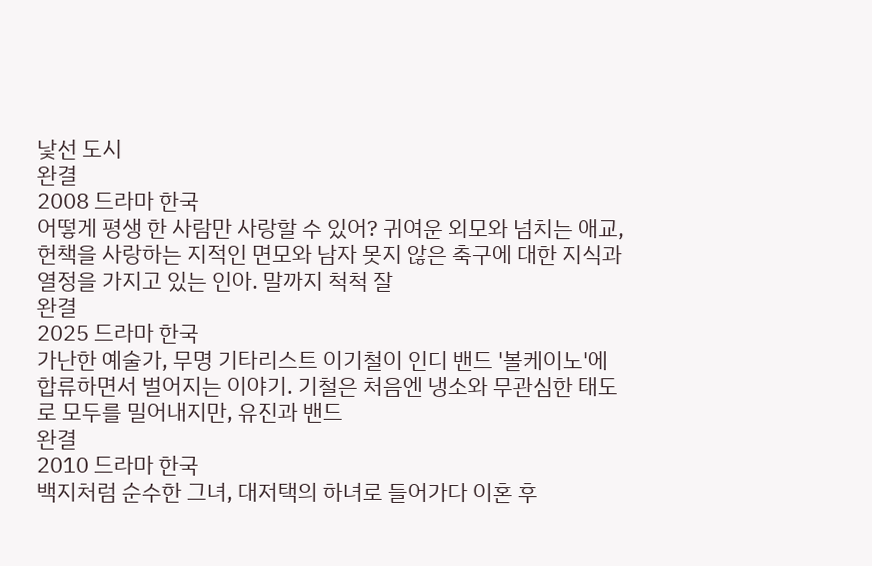낯선 도시
완결
2008 드라마 한국
어떻게 평생 한 사람만 사랑할 수 있어? 귀여운 외모와 넘치는 애교, 헌책을 사랑하는 지적인 면모와 남자 못지 않은 축구에 대한 지식과 열정을 가지고 있는 인아. 말까지 척척 잘
완결
2025 드라마 한국
가난한 예술가, 무명 기타리스트 이기철이 인디 밴드 '볼케이노'에 합류하면서 벌어지는 이야기. 기철은 처음엔 냉소와 무관심한 태도로 모두를 밀어내지만, 유진과 밴드
완결
2010 드라마 한국
백지처럼 순수한 그녀, 대저택의 하녀로 들어가다 이혼 후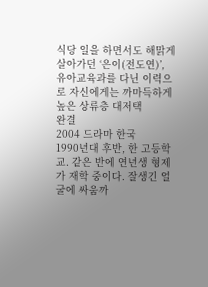식당 일을 하면서도 해맑게 살아가던 ‘은이(전도연)’, 유아교육과를 다닌 이력으로 자신에게는 까마득하게 높은 상류층 대저택
완결
2004 드라마 한국
1990년대 후반, 한 고등학교. 같은 반에 연년생 형제가 재학 중이다. 잘생긴 얼굴에 싸움까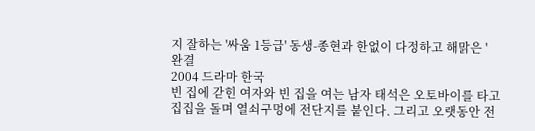지 잘하는 '싸움 1등급' 동생-종현과 한없이 다정하고 해맑은 '
완결
2004 드라마 한국
빈 집에 갇힌 여자와 빈 집을 여는 남자 태석은 오토바이를 타고 집집을 돌며 열쇠구멍에 전단지를 붙인다. 그리고 오랫동안 전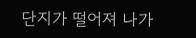단지가 떨어져 나가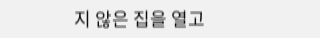지 않은 집을 열고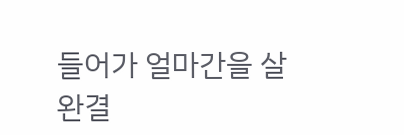들어가 얼마간을 살
완결